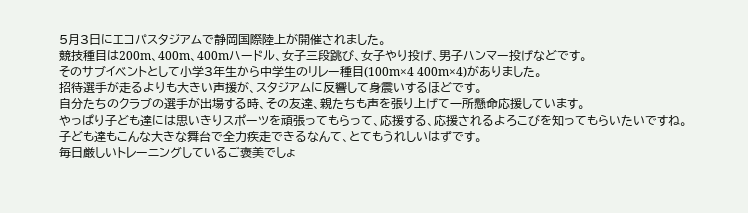5月3日にエコパスタジアムで静岡国際陸上が開催されました。
競技種目は200m、400m、400mハードル、女子三段跳び、女子やり投げ、男子ハンマー投げなどです。
そのサブイベントとして小学3年生から中学生のリレー種目(100m×4 400m×4)がありました。
招待選手が走るよりも大きい声援が、スタジアムに反響して身震いするほどです。
自分たちのクラブの選手が出場する時、その友達、親たちも声を張り上げて一所懸命応援しています。
やっぱり子ども達には思いきりスポーツを頑張ってもらって、応援する、応援されるよろこびを知ってもらいたいですね。
子ども達もこんな大きな舞台で全力疾走できるなんて、とてもうれしいはずです。
毎日厳しいトレーニングしているご褒美でしょ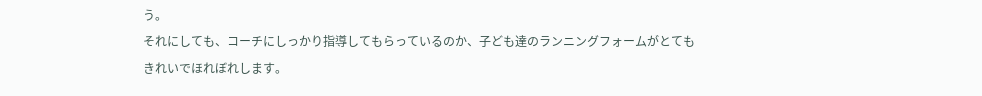う。
それにしても、コーチにしっかり指導してもらっているのか、子ども達のランニングフォームがとてもきれいでほれぼれします。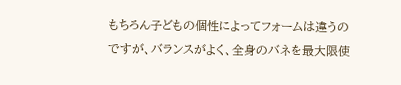もちろん子どもの個性によってフォームは違うのですが、バランスがよく、全身のバネを最大限使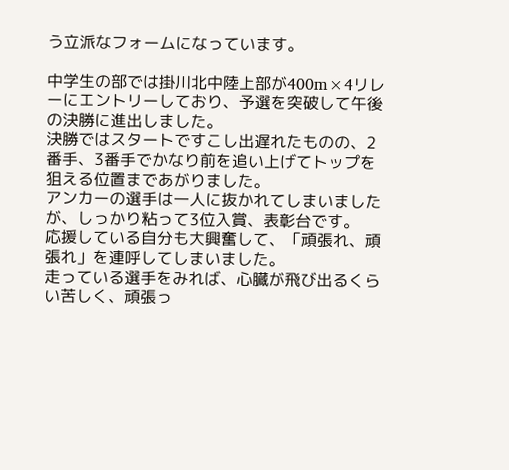う立派なフォームになっています。

中学生の部では掛川北中陸上部が400m×4リレーにエントリーしており、予選を突破して午後の決勝に進出しました。
決勝ではスタートですこし出遅れたものの、2番手、3番手でかなり前を追い上げてトップを狙える位置まであがりました。
アンカーの選手は一人に抜かれてしまいましたが、しっかり粘って3位入賞、表彰台です。
応援している自分も大興奮して、「頑張れ、頑張れ」を連呼してしまいました。
走っている選手をみれば、心臓が飛び出るくらい苦しく、頑張っ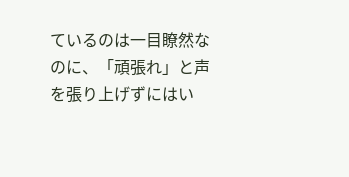ているのは一目瞭然なのに、「頑張れ」と声を張り上げずにはい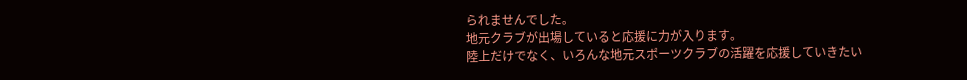られませんでした。
地元クラブが出場していると応援に力が入ります。
陸上だけでなく、いろんな地元スポーツクラブの活躍を応援していきたい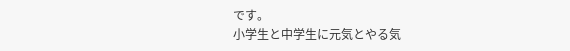です。
小学生と中学生に元気とやる気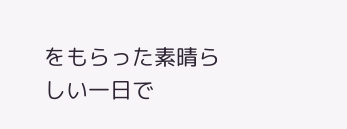をもらった素晴らしい一日で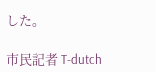した。

市民記者 T-dutch